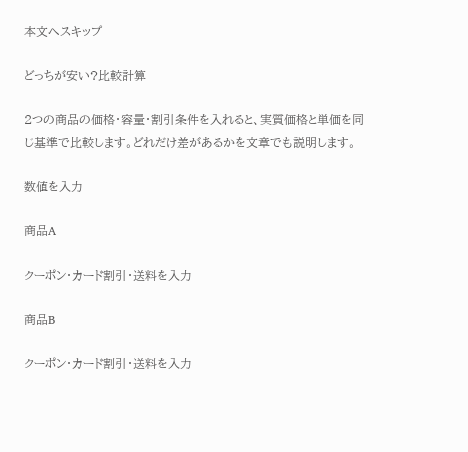本文へスキップ

どっちが安い?比較計算

2つの商品の価格・容量・割引条件を入れると、実質価格と単価を同じ基準で比較します。どれだけ差があるかを文章でも説明します。

数値を入力

商品A

クーポン・カード割引・送料を入力

商品B

クーポン・カード割引・送料を入力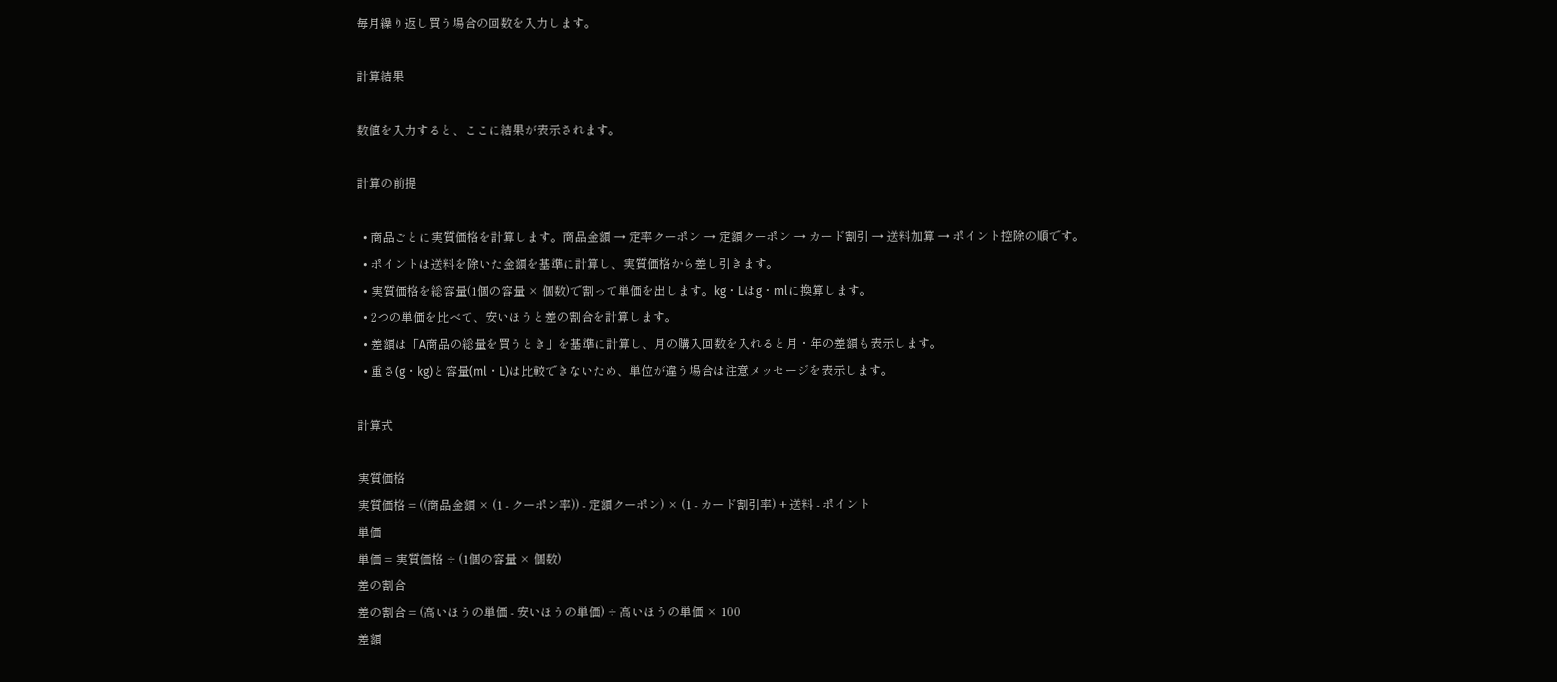毎月繰り返し買う場合の回数を入力します。

計算結果

数値を入力すると、ここに結果が表示されます。

計算の前提

  • 商品ごとに実質価格を計算します。商品金額 → 定率クーポン → 定額クーポン → カード割引 → 送料加算 → ポイント控除の順です。
  • ポイントは送料を除いた金額を基準に計算し、実質価格から差し引きます。
  • 実質価格を総容量(1個の容量 × 個数)で割って単価を出します。kg・Lはg・mlに換算します。
  • 2つの単価を比べて、安いほうと差の割合を計算します。
  • 差額は「A商品の総量を買うとき」を基準に計算し、月の購入回数を入れると月・年の差額も表示します。
  • 重さ(g・kg)と容量(ml・L)は比較できないため、単位が違う場合は注意メッセージを表示します。

計算式

実質価格
実質価格 = ((商品金額 × (1 - クーポン率)) - 定額クーポン) × (1 - カード割引率) + 送料 - ポイント
単価
単価 = 実質価格 ÷ (1個の容量 × 個数)
差の割合
差の割合 = (高いほうの単価 - 安いほうの単価) ÷ 高いほうの単価 × 100
差額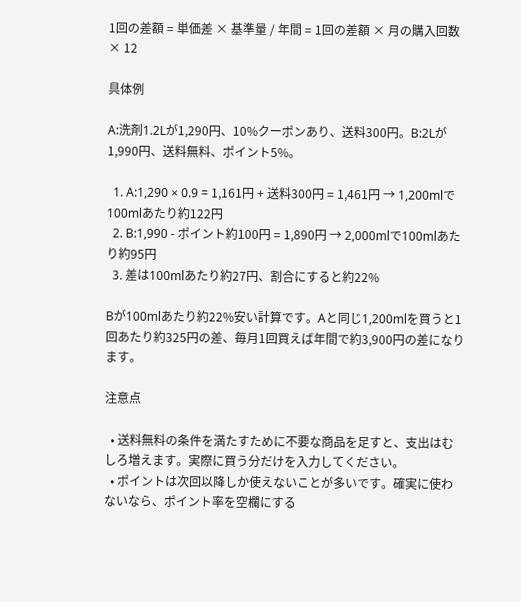1回の差額 = 単価差 × 基準量 / 年間 = 1回の差額 × 月の購入回数 × 12

具体例

A:洗剤1.2Lが1,290円、10%クーポンあり、送料300円。B:2Lが1,990円、送料無料、ポイント5%。

  1. A:1,290 × 0.9 = 1,161円 + 送料300円 = 1,461円 → 1,200mlで100mlあたり約122円
  2. B:1,990 - ポイント約100円 = 1,890円 → 2,000mlで100mlあたり約95円
  3. 差は100mlあたり約27円、割合にすると約22%

Bが100mlあたり約22%安い計算です。Aと同じ1,200mlを買うと1回あたり約325円の差、毎月1回買えば年間で約3,900円の差になります。

注意点

  • 送料無料の条件を満たすために不要な商品を足すと、支出はむしろ増えます。実際に買う分だけを入力してください。
  • ポイントは次回以降しか使えないことが多いです。確実に使わないなら、ポイント率を空欄にする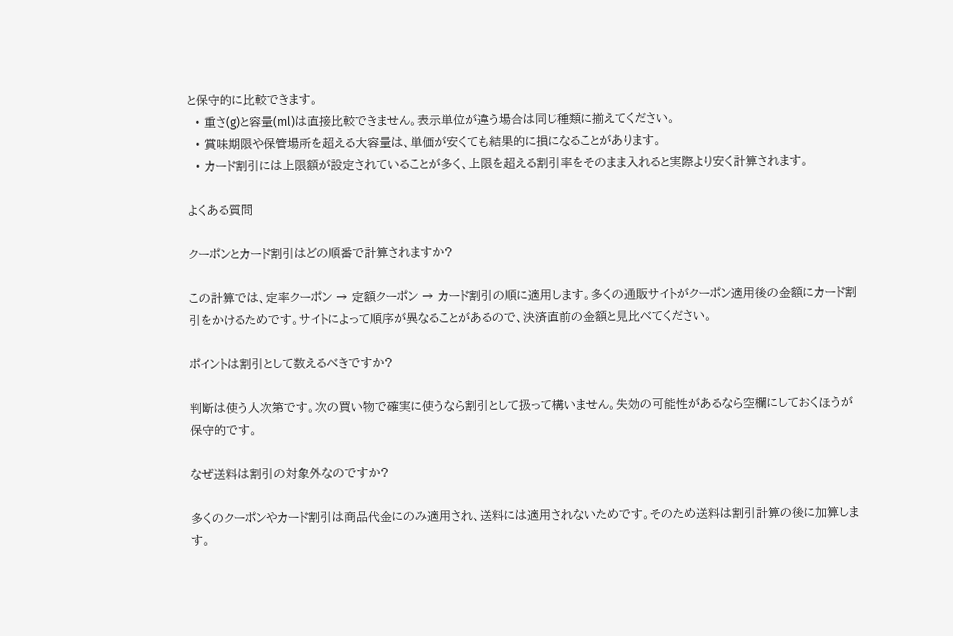と保守的に比較できます。
  • 重さ(g)と容量(ml)は直接比較できません。表示単位が違う場合は同じ種類に揃えてください。
  • 賞味期限や保管場所を超える大容量は、単価が安くても結果的に損になることがあります。
  • カード割引には上限額が設定されていることが多く、上限を超える割引率をそのまま入れると実際より安く計算されます。

よくある質問

クーポンとカード割引はどの順番で計算されますか?

この計算では、定率クーポン → 定額クーポン → カード割引の順に適用します。多くの通販サイトがクーポン適用後の金額にカード割引をかけるためです。サイトによって順序が異なることがあるので、決済直前の金額と見比べてください。

ポイントは割引として数えるべきですか?

判断は使う人次第です。次の買い物で確実に使うなら割引として扱って構いません。失効の可能性があるなら空欄にしておくほうが保守的です。

なぜ送料は割引の対象外なのですか?

多くのクーポンやカード割引は商品代金にのみ適用され、送料には適用されないためです。そのため送料は割引計算の後に加算します。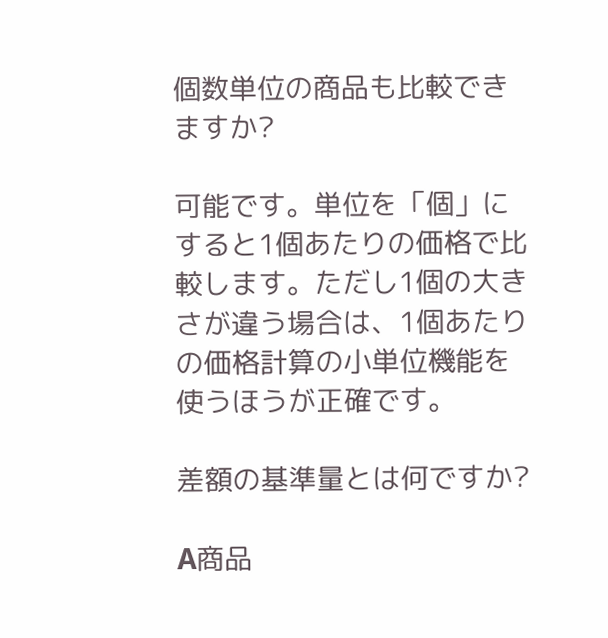個数単位の商品も比較できますか?

可能です。単位を「個」にすると1個あたりの価格で比較します。ただし1個の大きさが違う場合は、1個あたりの価格計算の小単位機能を使うほうが正確です。

差額の基準量とは何ですか?

A商品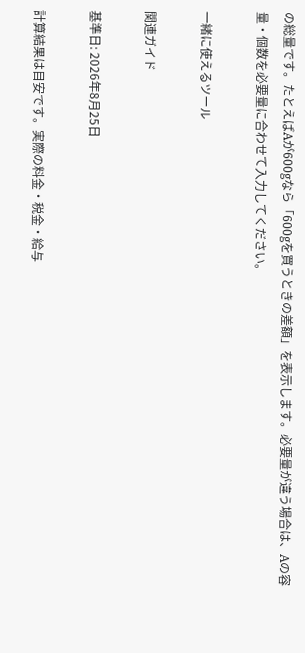の総量です。たとえばAが600gなら「600gを買うときの差額」を表示します。必要量が違う場合は、Aの容量・個数を必要量に合わせて入力してください。

一緒に使えるツール

関連ガイド

基準日: 2026年8月25日

計算結果は目安です。実際の料金・税金・給与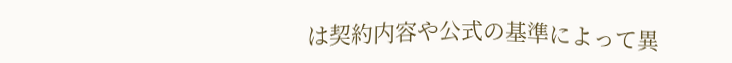は契約内容や公式の基準によって異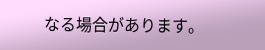なる場合があります。